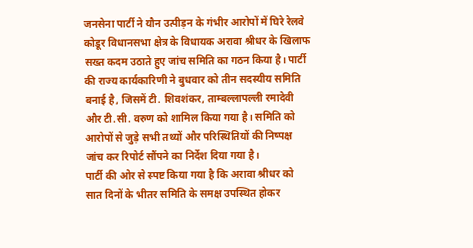जनसेना पार्टी ने यौन उत्पीड़न के गंभीर आरोपों में घिरे रेलवे कोडूर विधानसभा क्षेत्र के विधायक अरावा श्रीधर के खिलाफ सख्त कदम उठाते हुए जांच समिति का गठन किया है। पार्टी की राज्य कार्यकारिणी ने बुधवार को तीन सदस्यीय समिति बनाई है, जिसमें टी. शिवशंकर, ताम्बल्लापल्ली रमादेवी और टी.सी. वरुण को शामिल किया गया है। समिति को आरोपों से जुड़े सभी तथ्यों और परिस्थितियों की निष्पक्ष जांच कर रिपोर्ट सौंपने का निर्देश दिया गया है।
पार्टी की ओर से स्पष्ट किया गया है कि अरावा श्रीधर को सात दिनों के भीतर समिति के समक्ष उपस्थित होकर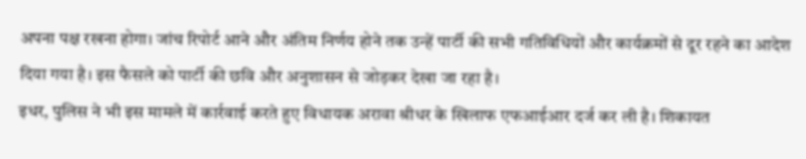अपना पक्ष रखना होगा। जांच रिपोर्ट आने और अंतिम निर्णय होने तक उन्हें पार्टी की सभी गतिविधियों और कार्यक्रमों से दूर रहने का आदेश दिया गया है। इस फैसले को पार्टी की छवि और अनुशासन से जोड़कर देखा जा रहा है।
इधर, पुलिस ने भी इस मामले में कार्रवाई करते हुए विधायक अरावा श्रीधर के खिलाफ एफआईआर दर्ज कर ली है। शिकायत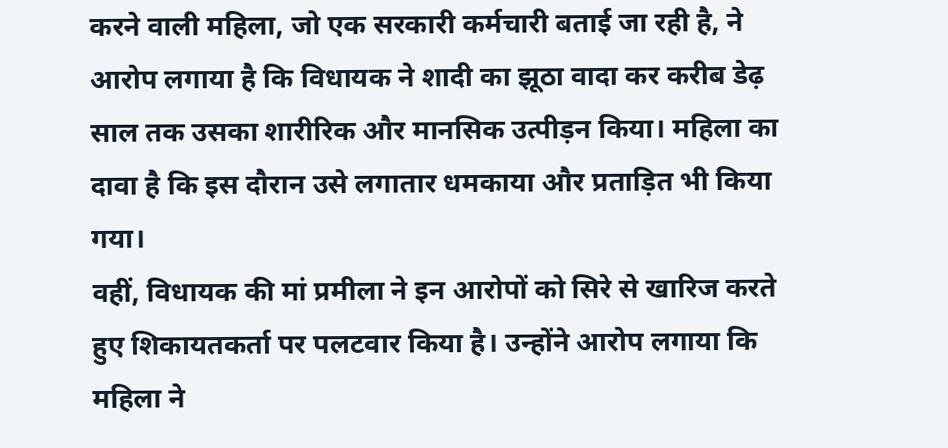करने वाली महिला, जो एक सरकारी कर्मचारी बताई जा रही है, ने आरोप लगाया है कि विधायक ने शादी का झूठा वादा कर करीब डेढ़ साल तक उसका शारीरिक और मानसिक उत्पीड़न किया। महिला का दावा है कि इस दौरान उसे लगातार धमकाया और प्रताड़ित भी किया गया।
वहीं, विधायक की मां प्रमीला ने इन आरोपों को सिरे से खारिज करते हुए शिकायतकर्ता पर पलटवार किया है। उन्होंने आरोप लगाया कि महिला ने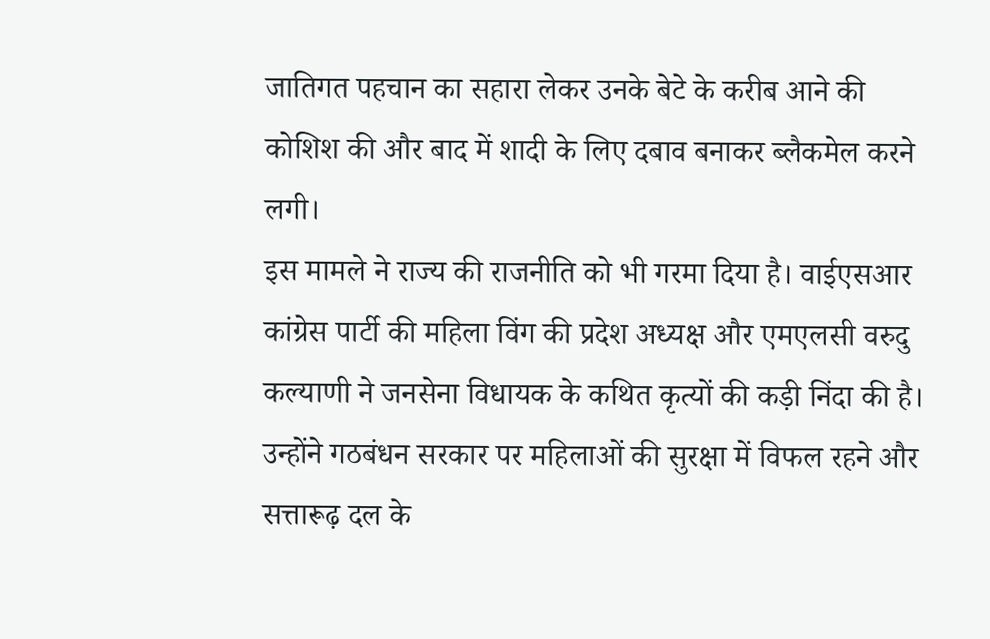जातिगत पहचान का सहारा लेकर उनके बेटे के करीब आने की कोशिश की और बाद में शादी के लिए दबाव बनाकर ब्लैकमेल करने लगी।
इस मामले ने राज्य की राजनीति को भी गरमा दिया है। वाईएसआर कांग्रेस पार्टी की महिला विंग की प्रदेश अध्यक्ष और एमएलसी वरुदु कल्याणी ने जनसेना विधायक के कथित कृत्यों की कड़ी निंदा की है। उन्होंने गठबंधन सरकार पर महिलाओं की सुरक्षा में विफल रहने और सत्तारूढ़ दल के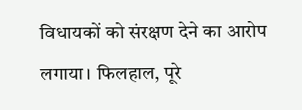विधायकों को संरक्षण देने का आरोप लगाया। फिलहाल, पूरे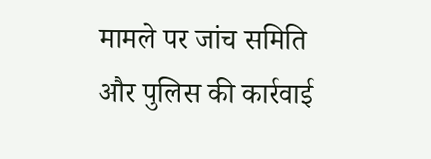मामले पर जांच समिति और पुलिस की कार्रवाई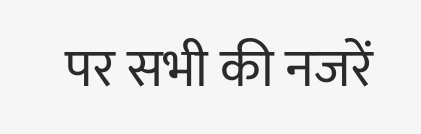पर सभी की नजरें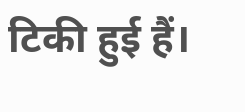टिकी हुई हैं।